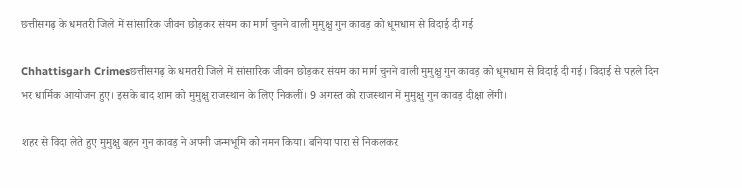छत्तीसगढ़ के धमतरी जिले में सांसारिक जीवन छोड़कर संयम का मार्ग चुनने वाली मुमुक्षु गुन कावड़ को धूमधाम से विदाई दी गई

Chhattisgarh Crimesछत्तीसगढ़ के धमतरी जिले में सांसारिक जीवन छोड़कर संयम का मार्ग चुनने वाली मुमुक्षु गुन कावड़ को धूमधाम से विदाई दी गई। विदाई से पहले दिन भर धार्मिक आयोजन हुए। इसके बाद शाम को मुमुक्षु राजस्थान के लिए निकलीं। 9 अगस्त को राजस्थान में मुमुक्षु गुन कावड़ दीक्षा लेंगी।

शहर से विदा लेते हुए मुमुक्षु बहन गुन कावड़ ने अपनी जन्मभूमि को नमन किया। बनिया पारा से निकलकर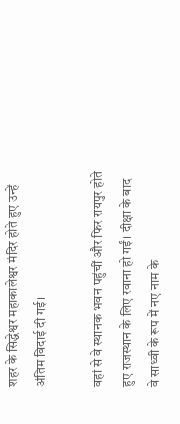शहर के सिद्धेश्वर महाकालेश्वर मंदिर होते हुए उन्हें अंतिम विदाई दी गई।

वहां से वे स्थानक भवन पहुंचीं और फिर रायपुर होते हुए राजस्थान के लिए रवाना हो गईं। दीक्षा के बाद वे साध्वी के रूप में नए नाम के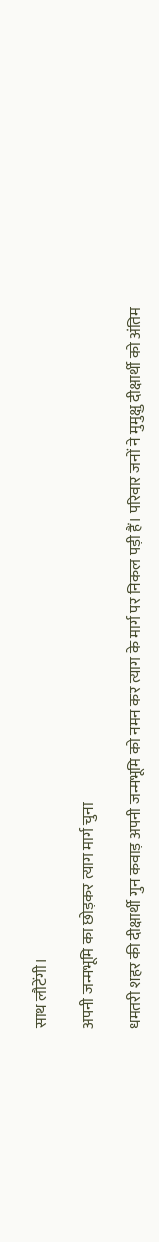साथ लौटेंगी।

अपनी जन्मभूमि का छोड़कर त्याग मार्ग चुना

धमतरी शहर की दीक्षार्थी गुन कवाड़ अपनी जन्मभूमि को नमन कर त्याग के मार्ग पर निकल पड़ी हैं। परिवार जनों ने मुमुक्षु दीक्षार्थी को अंतिम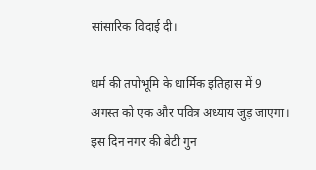सांसारिक विदाई दी।

धर्म की तपोभूमि के धार्मिक इतिहास में 9 अगस्त को एक और पवित्र अध्याय जुड़ जाएगा। इस दिन नगर की बेटी गुन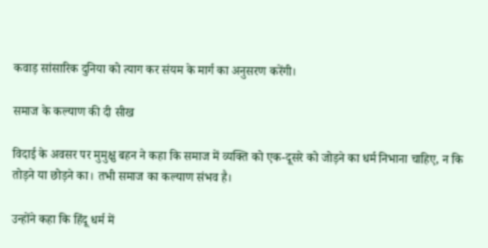कवाड़ सांसारिक दुनिया को त्याग कर संयम के मार्ग का अनुसरण करेंगी।

समाज के कल्याण की दी सीख

विदाई के अवसर पर मुमुक्षु बहन ने कहा कि समाज में व्यक्ति को एक-दूसरे को जोड़ने का धर्म निभाना चाहिए, न कि तोड़ने या छोड़ने का। तभी समाज का कल्याण संभव है।

उन्होंने कहा कि हिंदू धर्म में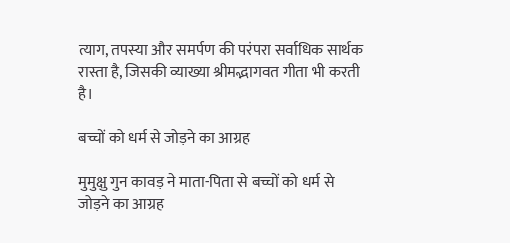त्याग, तपस्या और समर्पण की परंपरा सर्वाधिक सार्थक रास्ता है, जिसकी व्याख्या श्रीमद्भागवत गीता भी करती है।

बच्चों को धर्म से जोड़ने का आग्रह

मुमुक्षु गुन कावड़ ने माता-पिता से बच्चों को धर्म से जोड़ने का आग्रह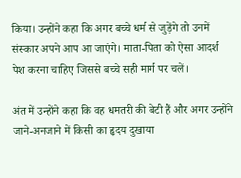किया। उन्होंने कहा कि अगर बच्चे धर्म से जुड़ेंगे तो उनमें संस्कार अपने आप आ जाएंगे। माता-पिता को ऐसा आदर्श पेश करना चाहिए जिससे बच्चे सही मार्ग पर चलें।

अंत में उन्होंने कहा कि वह धमतरी की बेटी हैं और अगर उन्होंने जाने-अनजाने में किसी का हृदय दुखाया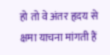हो तो वे अंतर हृदय से क्षमा याचना मांगती हैं